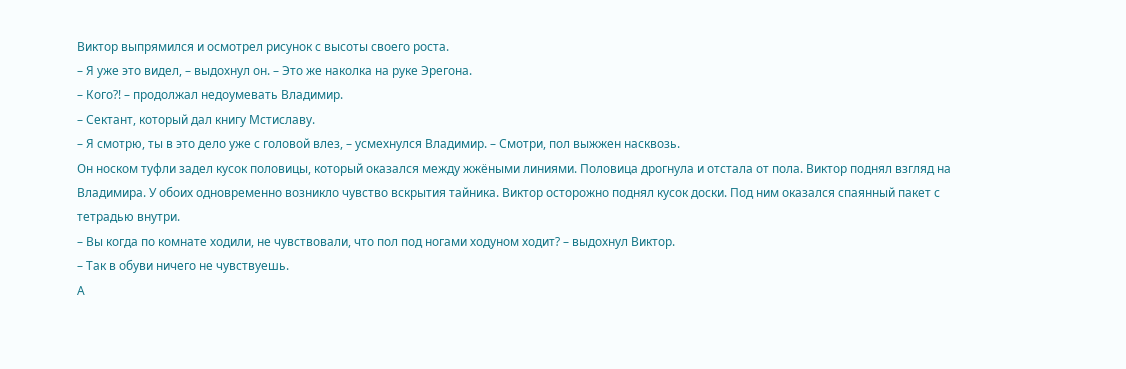Виктор выпрямился и осмотрел рисунок с высоты своего роста.
– Я уже это видел, – выдохнул он. – Это же наколка на руке Эрегона.
– Кого?! – продолжал недоумевать Владимир.
– Сектант, который дал книгу Мстиславу.
– Я смотрю, ты в это дело уже с головой влез, – усмехнулся Владимир. – Смотри, пол выжжен насквозь.
Он носком туфли задел кусок половицы, который оказался между жжёными линиями. Половица дрогнула и отстала от пола. Виктор поднял взгляд на Владимира. У обоих одновременно возникло чувство вскрытия тайника. Виктор осторожно поднял кусок доски. Под ним оказался спаянный пакет с тетрадью внутри.
– Вы когда по комнате ходили, не чувствовали, что пол под ногами ходуном ходит? – выдохнул Виктор.
– Так в обуви ничего не чувствуешь.
А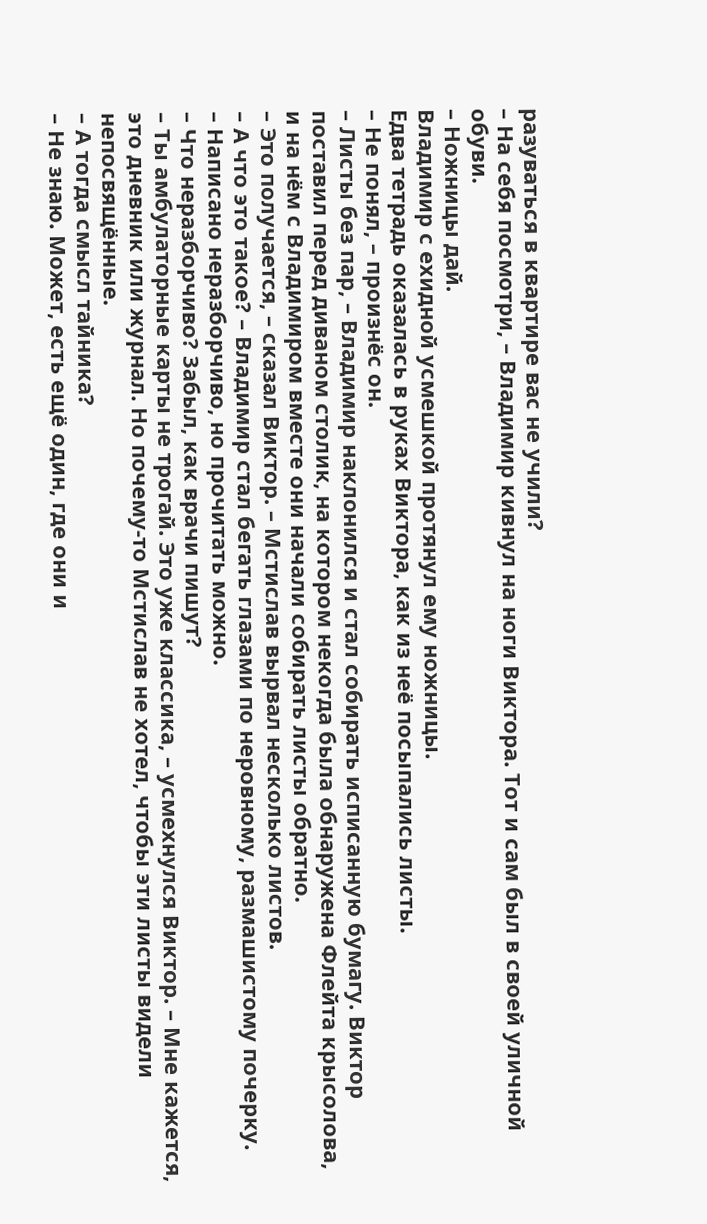разуваться в квартире вас не учили?
– На себя посмотри, – Владимир кивнул на ноги Виктора. Тот и сам был в своей уличной обуви.
– Ножницы дай.
Владимир с ехидной усмешкой протянул ему ножницы.
Едва тетрадь оказалась в руках Виктора, как из неё посыпались листы.
– Не понял, – произнёс он.
– Листы без пар, – Владимир наклонился и стал собирать исписанную бумагу. Виктор поставил перед диваном столик, на котором некогда была обнаружена Флейта крысолова, и на нём с Владимиром вместе они начали собирать листы обратно.
– Это получается, – сказал Виктор. – Мстислав вырвал несколько листов.
– А что это такое? – Владимир стал бегать глазами по неровному, размашистому почерку.
– Написано неразборчиво, но прочитать можно.
– Что неразборчиво? Забыл, как врачи пишут?
– Ты амбулаторные карты не трогай. Это уже классика, – усмехнулся Виктор. – Мне кажется, это дневник или журнал. Но почему-то Мстислав не хотел, чтобы эти листы видели непосвящённые.
– А тогда смысл тайника?
– Не знаю. Может, есть ещё один, где они и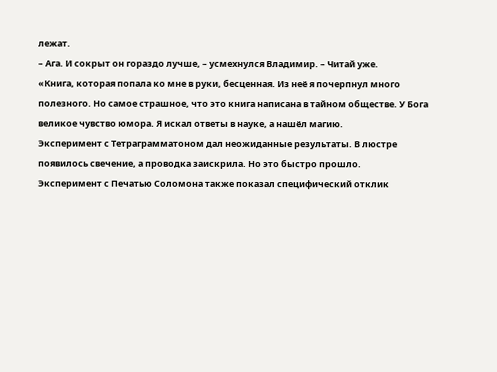лежат.
– Ага. И сокрыт он гораздо лучше, – усмехнулся Владимир. – Читай уже.
«Книга, которая попала ко мне в руки, бесценная. Из неё я почерпнул много полезного. Но самое страшное, что это книга написана в тайном обществе. У Бога великое чувство юмора. Я искал ответы в науке, а нашёл магию.
Эксперимент с Тетраграмматоном дал неожиданные результаты. В люстре появилось свечение, а проводка заискрила. Но это быстро прошло.
Эксперимент с Печатью Соломона также показал специфический отклик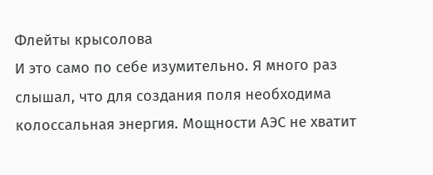Флейты крысолова
И это само по себе изумительно. Я много раз слышал, что для создания поля необходима колоссальная энергия. Мощности АЭС не хватит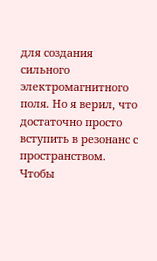для создания сильного электромагнитного поля. Но я верил, что достаточно просто вступить в резонанс с пространством. Чтобы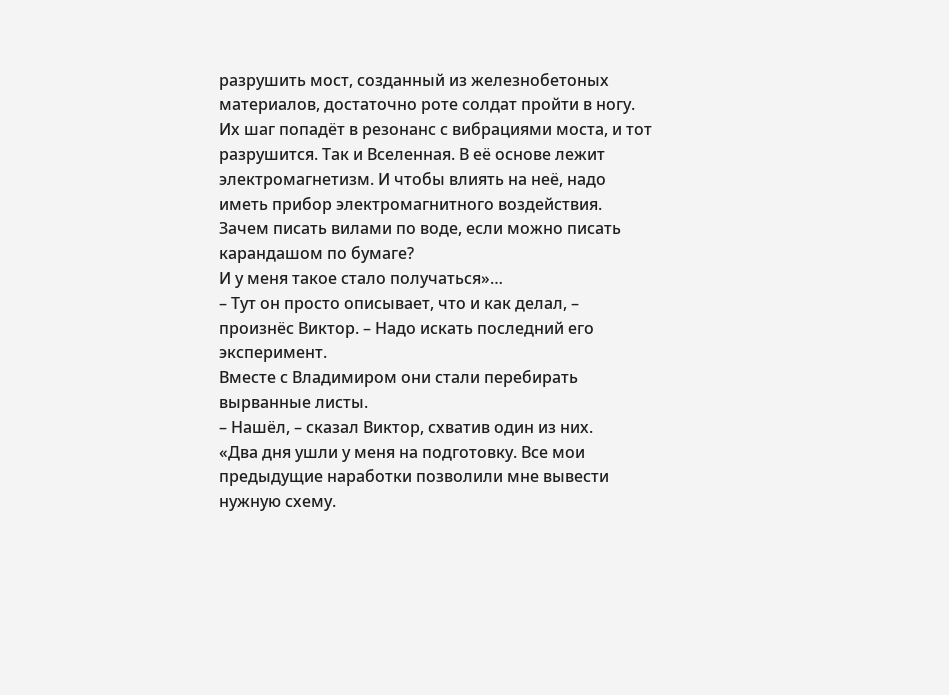разрушить мост, созданный из железнобетоных материалов, достаточно роте солдат пройти в ногу. Их шаг попадёт в резонанс с вибрациями моста, и тот разрушится. Так и Вселенная. В её основе лежит электромагнетизм. И чтобы влиять на неё, надо иметь прибор электромагнитного воздействия. Зачем писать вилами по воде, если можно писать карандашом по бумаге?
И у меня такое стало получаться»…
– Тут он просто описывает, что и как делал, – произнёс Виктор. – Надо искать последний его эксперимент.
Вместе с Владимиром они стали перебирать вырванные листы.
– Нашёл, – сказал Виктор, схватив один из них.
«Два дня ушли у меня на подготовку. Все мои предыдущие наработки позволили мне вывести нужную схему.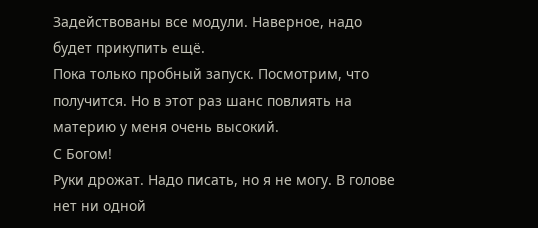Задействованы все модули. Наверное, надо будет прикупить ещё.
Пока только пробный запуск. Посмотрим, что получится. Но в этот раз шанс повлиять на материю у меня очень высокий.
С Богом!
Руки дрожат. Надо писать, но я не могу. В голове нет ни одной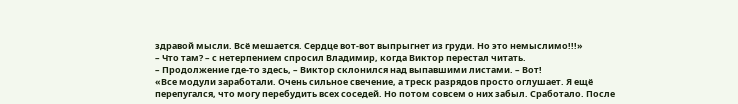здравой мысли. Всё мешается. Сердце вот-вот выпрыгнет из груди. Но это немыслимо!!!»
– Что там? – с нетерпением спросил Владимир, когда Виктор перестал читать.
– Продолжение где-то здесь, – Виктор склонился над выпавшими листами. – Вот!
«Все модули заработали. Очень сильное свечение, а треск разрядов просто оглушает. Я ещё перепугался, что могу перебудить всех соседей. Но потом совсем о них забыл. Сработало. После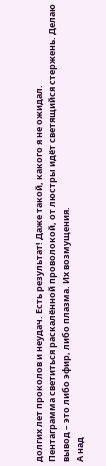долгих лет проколов и неудач. Есть результат! Даже такой, какого я не ожидал.
Пентаграмма светиться раскалённой проволокой, от люстры идёт светящийся стержень. Делаю вывод – это либо эфир, либо плазма. Их возмущения.
А над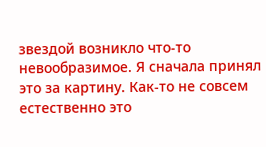звездой возникло что-то невообразимое. Я сначала принял это за картину. Как-то не совсем естественно это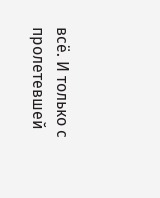всё. И только с пролетевшей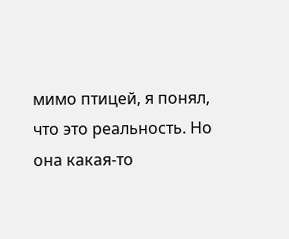мимо птицей, я понял, что это реальность. Но она какая-то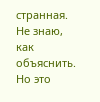странная. Не знаю, как объяснить. Но это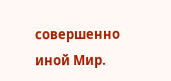совершенно иной Мир.